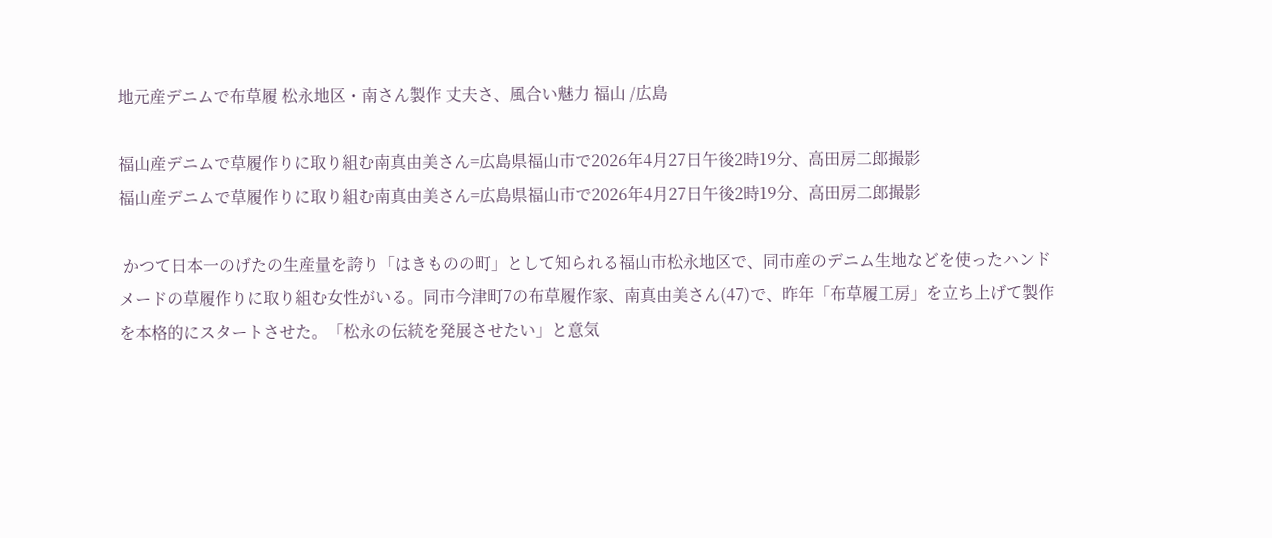地元産デニムで布草履 松永地区・南さん製作 丈夫さ、風合い魅力 福山 /広島

福山産デニムで草履作りに取り組む南真由美さん=広島県福山市で2026年4月27日午後2時19分、高田房二郎撮影
福山産デニムで草履作りに取り組む南真由美さん=広島県福山市で2026年4月27日午後2時19分、高田房二郎撮影

 かつて日本一のげたの生産量を誇り「はきものの町」として知られる福山市松永地区で、同市産のデニム生地などを使ったハンドメードの草履作りに取り組む女性がいる。同市今津町7の布草履作家、南真由美さん(47)で、昨年「布草履工房」を立ち上げて製作を本格的にスタートさせた。「松永の伝統を発展させたい」と意気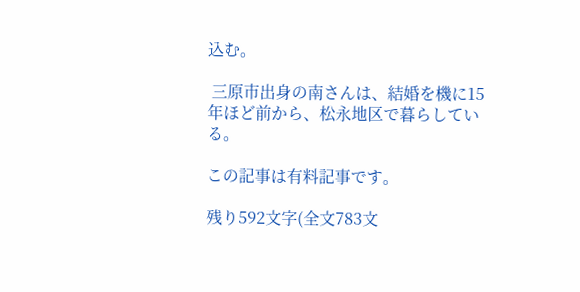込む。

 三原市出身の南さんは、結婚を機に15年ほど前から、松永地区で暮らしている。

この記事は有料記事です。

残り592文字(全文783文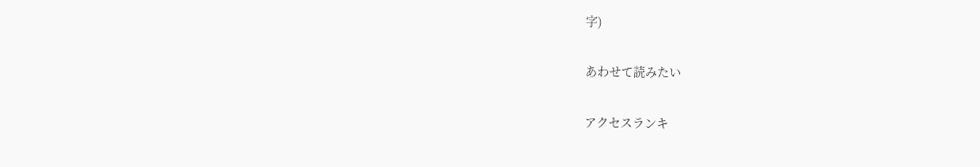字)

あわせて読みたい

アクセスランキ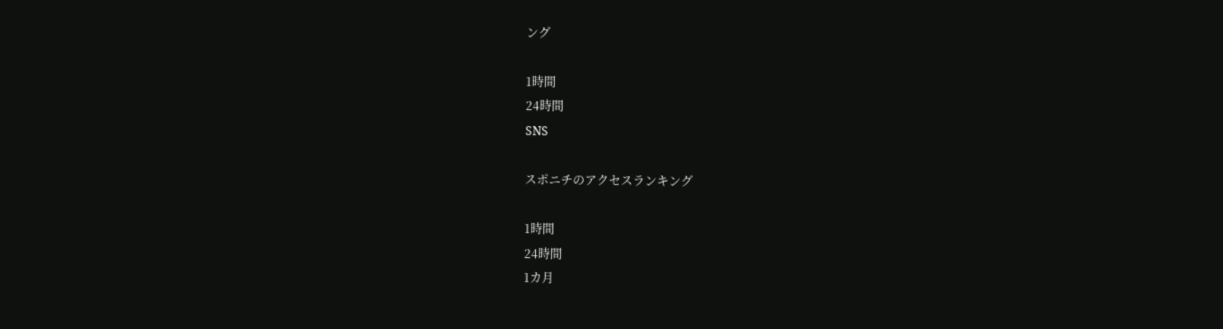ング

1時間
24時間
SNS

スポニチのアクセスランキング

1時間
24時間
1カ月